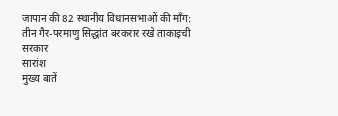जापान की 82 स्थानीय विधानसभाओं की माँग: तीन गैर-परमाणु सिद्धांत बरकरार रखे ताकाइची सरकार
सारांश
मुख्य बातें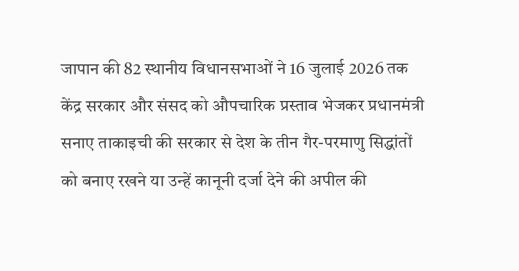जापान की 82 स्थानीय विधानसभाओं ने 16 जुलाई 2026 तक केंद्र सरकार और संसद को औपचारिक प्रस्ताव भेजकर प्रधानमंत्री सनाए ताकाइची की सरकार से देश के तीन गैर-परमाणु सिद्धांतों को बनाए रखने या उन्हें कानूनी दर्जा देने की अपील की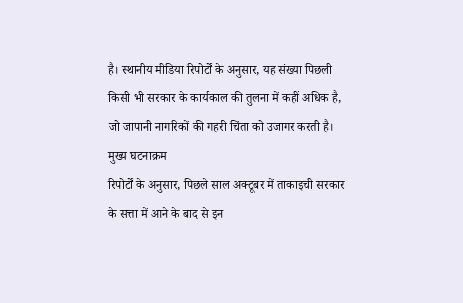है। स्थानीय मीडिया रिपोर्टों के अनुसार, यह संख्या पिछली किसी भी सरकार के कार्यकाल की तुलना में कहीं अधिक है, जो जापानी नागरिकों की गहरी चिंता को उजागर करती है।
मुख्य घटनाक्रम
रिपोर्टों के अनुसार, पिछले साल अक्टूबर में ताकाइची सरकार के सत्ता में आने के बाद से इन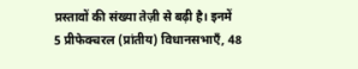प्रस्तावों की संख्या तेज़ी से बढ़ी है। इनमें 5 प्रीफेक्चरल (प्रांतीय) विधानसभाएँ, 48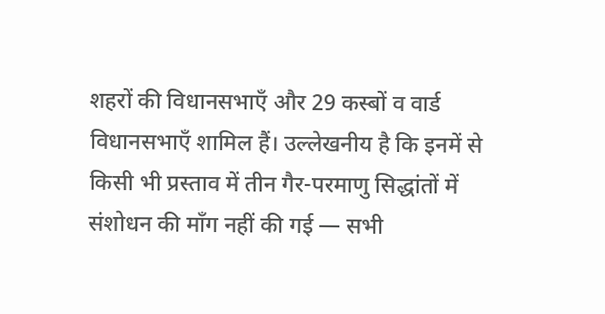शहरों की विधानसभाएँ और 29 कस्बों व वार्ड विधानसभाएँ शामिल हैं। उल्लेखनीय है कि इनमें से किसी भी प्रस्ताव में तीन गैर-परमाणु सिद्धांतों में संशोधन की माँग नहीं की गई — सभी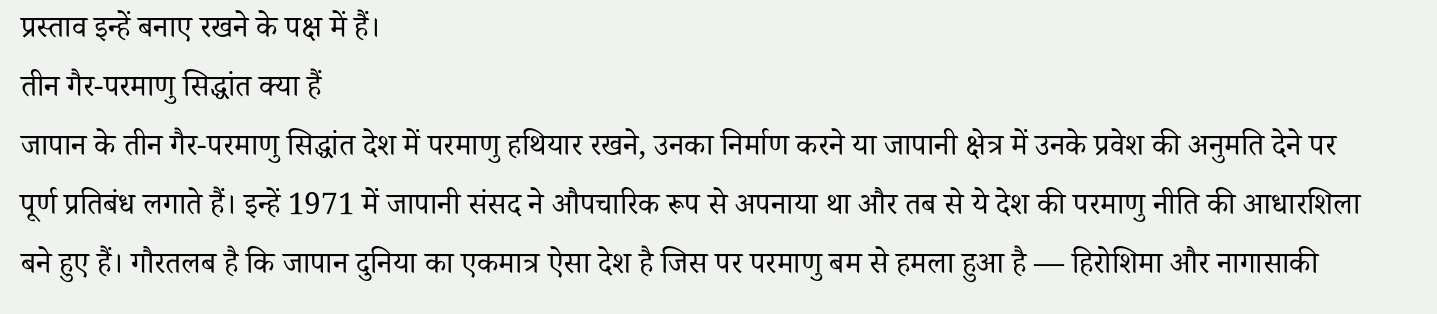प्रस्ताव इन्हें बनाए रखने के पक्ष में हैं।
तीन गैर-परमाणु सिद्धांत क्या हैं
जापान के तीन गैर-परमाणु सिद्धांत देश में परमाणु हथियार रखने, उनका निर्माण करने या जापानी क्षेत्र में उनके प्रवेश की अनुमति देने पर पूर्ण प्रतिबंध लगाते हैं। इन्हें 1971 में जापानी संसद ने औपचारिक रूप से अपनाया था और तब से ये देश की परमाणु नीति की आधारशिला बने हुए हैं। गौरतलब है कि जापान दुनिया का एकमात्र ऐसा देश है जिस पर परमाणु बम से हमला हुआ है — हिरोशिमा और नागासाकी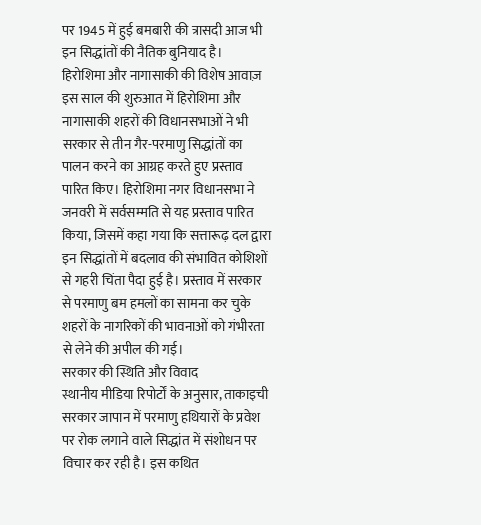पर 1945 में हुई बमबारी की त्रासदी आज भी इन सिद्धांतों की नैतिक बुनियाद है।
हिरोशिमा और नागासाकी की विशेष आवाज़
इस साल की शुरुआत में हिरोशिमा और नागासाकी शहरों की विधानसभाओं ने भी सरकार से तीन गैर-परमाणु सिद्धांतों का पालन करने का आग्रह करते हुए प्रस्ताव पारित किए। हिरोशिमा नगर विधानसभा ने जनवरी में सर्वसम्मति से यह प्रस्ताव पारित किया, जिसमें कहा गया कि सत्तारूढ़ दल द्वारा इन सिद्धांतों में बदलाव की संभावित कोशिशों से गहरी चिंता पैदा हुई है। प्रस्ताव में सरकार से परमाणु बम हमलों का सामना कर चुके शहरों के नागरिकों की भावनाओं को गंभीरता से लेने की अपील की गई।
सरकार की स्थिति और विवाद
स्थानीय मीडिया रिपोर्टों के अनुसार, ताकाइची सरकार जापान में परमाणु हथियारों के प्रवेश पर रोक लगाने वाले सिद्धांत में संशोधन पर विचार कर रही है। इस कथित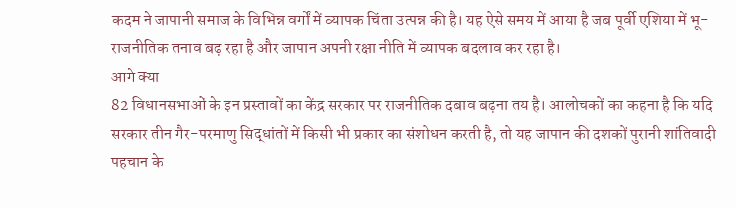कदम ने जापानी समाज के विभिन्न वर्गों में व्यापक चिंता उत्पन्न की है। यह ऐसे समय में आया है जब पूर्वी एशिया में भू-राजनीतिक तनाव बढ़ रहा है और जापान अपनी रक्षा नीति में व्यापक बदलाव कर रहा है।
आगे क्या
82 विधानसभाओं के इन प्रस्तावों का केंद्र सरकार पर राजनीतिक दबाव बढ़ना तय है। आलोचकों का कहना है कि यदि सरकार तीन गैर-परमाणु सिद्धांतों में किसी भी प्रकार का संशोधन करती है, तो यह जापान की दशकों पुरानी शांतिवादी पहचान के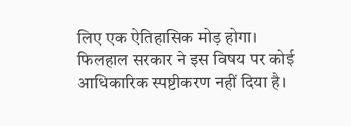लिए एक ऐतिहासिक मोड़ होगा। फिलहाल सरकार ने इस विषय पर कोई आधिकारिक स्पष्टीकरण नहीं दिया है।